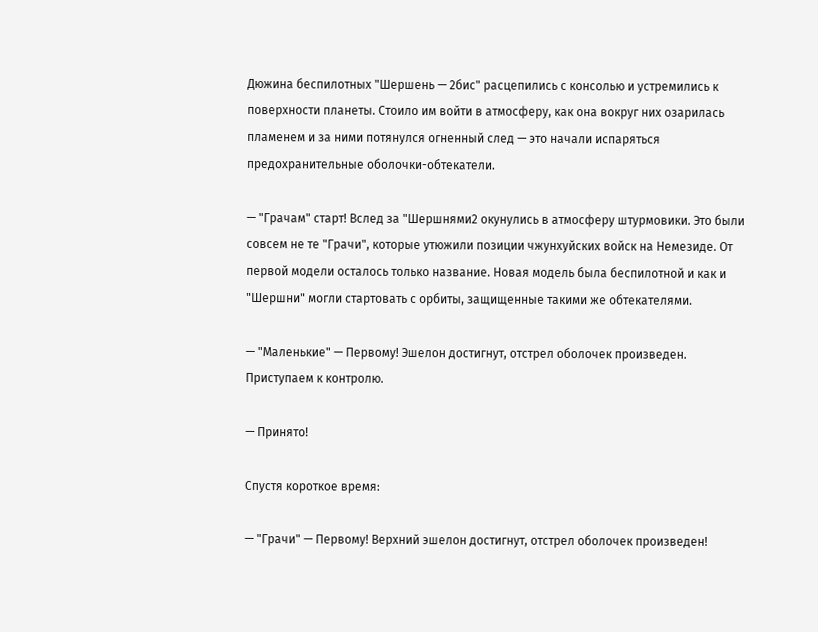Дюжина беспилотных "Шершень — 2бис" расцепились с консолью и устремились к поверхности планеты. Стоило им войти в атмосферу, как она вокруг них озарилась пламенем и за ними потянулся огненный след — это начали испаряться предохранительные оболочки-обтекатели.

— "Грачам" старт! Вслед за "Шершнями2 окунулись в атмосферу штурмовики. Это были совсем не те "Грачи", которые утюжили позиции чжунхуйских войск на Немезиде. От первой модели осталось только название. Новая модель была беспилотной и как и "Шершни" могли стартовать с орбиты, защищенные такими же обтекателями.

— "Маленькие" — Первому! Эшелон достигнут, отстрел оболочек произведен. Приступаем к контролю.

— Принято!

Спустя короткое время:

— "Грачи" — Первому! Верхний эшелон достигнут, отстрел оболочек произведен!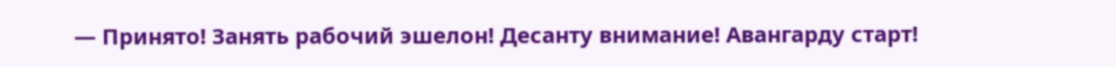— Принято! Занять рабочий эшелон! Десанту внимание! Авангарду старт!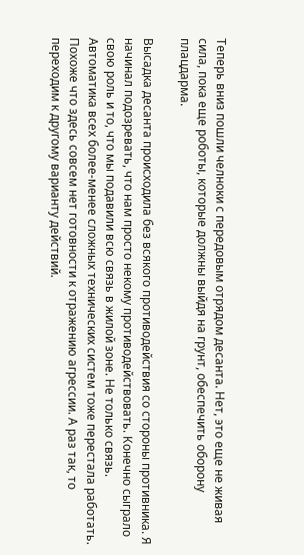Теперь вниз пошли челноки с передовым отрядом десанта. Нет, это еще не живая сила, пока еще роботы, которые должны выйдя на грунт, обеспечить оборону плацдарма.

Высадка десанта происходила без всякого противодействия со стороны противника. Я начинал подозревать, что нам просто некому противодействовать. Конечно сыграло свою роль и то, что мы подавили всю связь в жилой зоне. Не только связь. Автоматика всех более-менее сложных технических систем тоже перестала работать. Похоже что здесь совсем нет готовности к отражению агрессии. А раз так, то переходим к другому варианту действий.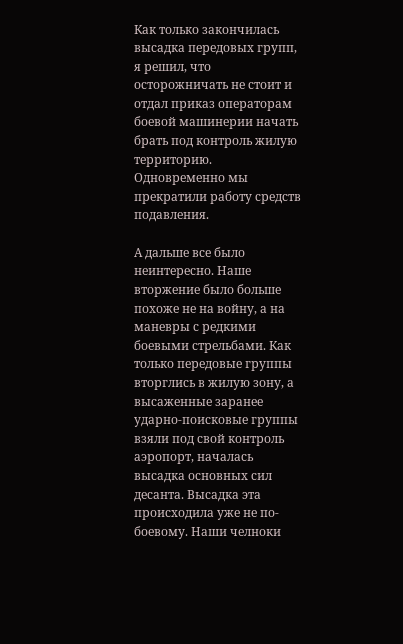Как только закончилась высадка передовых групп, я решил, что осторожничать не стоит и отдал приказ операторам боевой машинерии начать брать под контроль жилую территорию. Одновременно мы прекратили работу средств подавления.

А дальше все было неинтересно. Наше вторжение было больше похоже не на войну, а на маневры с редкими боевыми стрельбами. Как только передовые группы вторглись в жилую зону, а высаженные заранее ударно-поисковые группы взяли под свой контроль аэропорт, началась высадка основных сил десанта. Высадка эта происходила уже не по-боевому. Наши челноки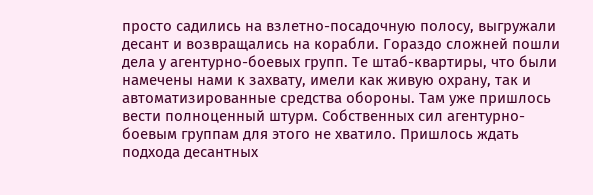просто садились на взлетно-посадочную полосу, выгружали десант и возвращались на корабли. Гораздо сложней пошли дела у агентурно-боевых групп. Те штаб-квартиры, что были намечены нами к захвату, имели как живую охрану, так и автоматизированные средства обороны. Там уже пришлось вести полноценный штурм. Собственных сил агентурно-боевым группам для этого не хватило. Пришлось ждать подхода десантных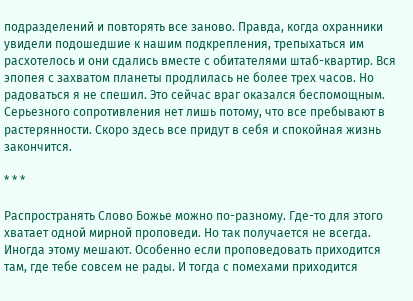подразделений и повторять все заново. Правда, когда охранники увидели подошедшие к нашим подкрепления, трепыхаться им расхотелось и они сдались вместе с обитателями штаб-квартир. Вся эпопея с захватом планеты продлилась не более трех часов. Но радоваться я не спешил. Это сейчас враг оказался беспомощным. Серьезного сопротивления нет лишь потому, что все пребывают в растерянности. Скоро здесь все придут в себя и спокойная жизнь закончится.

* * *

Распространять Слово Божье можно по-разному. Где-то для этого хватает одной мирной проповеди. Но так получается не всегда. Иногда этому мешают. Особенно если проповедовать приходится там, где тебе совсем не рады. И тогда с помехами приходится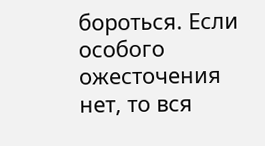бороться. Если особого ожесточения нет, то вся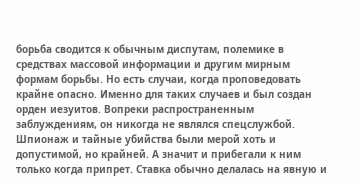борьба сводится к обычным диспутам, полемике в средствах массовой информации и другим мирным формам борьбы. Но есть случаи, когда проповедовать крайне опасно. Именно для таких случаев и был создан орден иезуитов. Вопреки распространенным заблуждениям, он никогда не являлся спецслужбой. Шпионаж и тайные убийства были мерой хоть и допустимой, но крайней. А значит и прибегали к ним только когда припрет. Ставка обычно делалась на явную и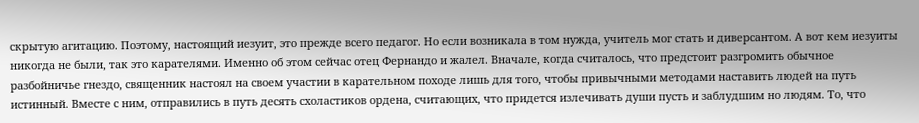скрытую агитацию. Поэтому, настоящий иезуит, это прежде всего педагог. Но если возникала в том нужда, учитель мог стать и диверсантом. А вот кем иезуиты никогда не были, так это карателями. Именно об этом сейчас отец Фернандо и жалел. Вначале, когда считалось, что предстоит разгромить обычное разбойничье гнездо, священник настоял на своем участии в карательном походе лишь для того, чтобы привычными методами наставить людей на путь истинный. Вместе с ним, отправились в путь десять схоластиков ордена, считающих, что придется излечивать души пусть и заблудшим но людям. То, что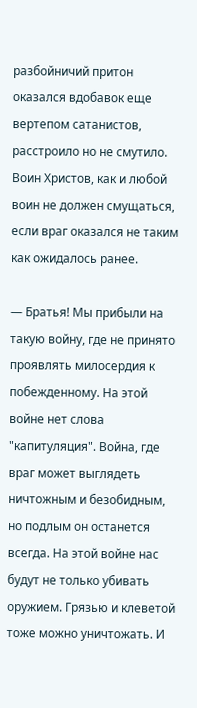разбойничий притон оказался вдобавок еще вертепом сатанистов, расстроило но не смутило. Воин Христов, как и любой воин не должен смущаться, если враг оказался не таким как ожидалось ранее.

— Братья! Мы прибыли на такую войну, где не принято проявлять милосердия к побежденному. На этой войне нет слова "капитуляция". Война, где враг может выглядеть ничтожным и безобидным, но подлым он останется всегда. На этой войне нас будут не только убивать оружием. Грязью и клеветой тоже можно уничтожать. И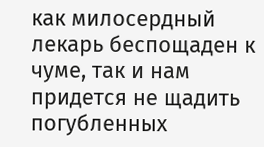как милосердный лекарь беспощаден к чуме, так и нам придется не щадить погубленных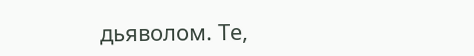дьяволом. Те,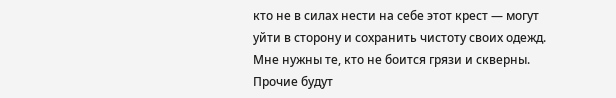кто не в силах нести на себе этот крест — могут уйти в сторону и сохранить чистоту своих одежд. Мне нужны те, кто не боится грязи и скверны. Прочие будут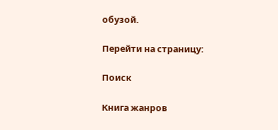обузой.

Перейти на страницу:

Поиск

Книга жанров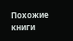Похожие книги